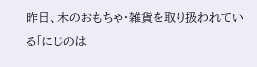昨日、木のおもちゃ・雑貨を取り扱われている「にじのは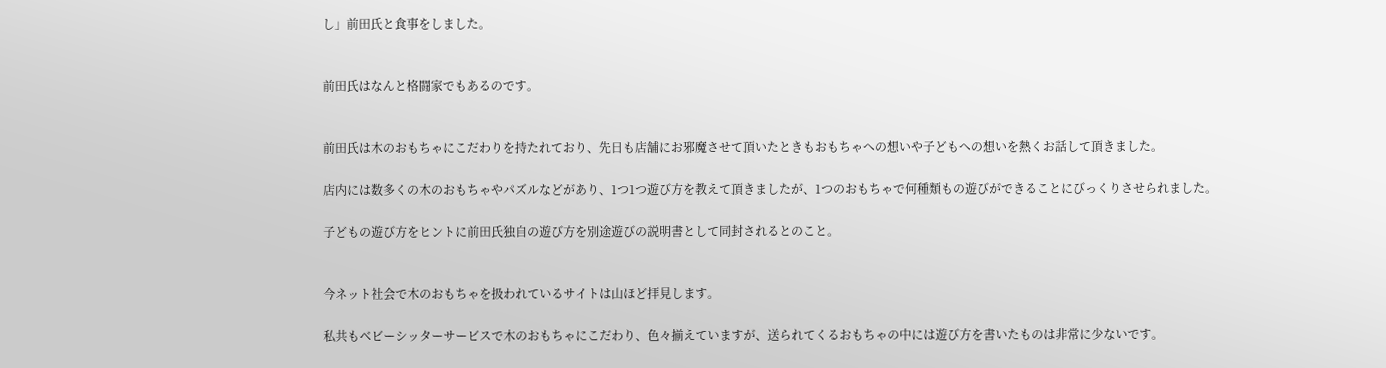し」前田氏と食事をしました。


前田氏はなんと格闘家でもあるのです。


前田氏は木のおもちゃにこだわりを持たれており、先日も店舗にお邪魔させて頂いたときもおもちゃへの想いや子どもへの想いを熱くお話して頂きました。

店内には数多くの木のおもちゃやパズルなどがあり、1つ1つ遊び方を教えて頂きましたが、1つのおもちゃで何種類もの遊びができることにびっくりさせられました。

子どもの遊び方をヒントに前田氏独自の遊び方を別途遊びの説明書として同封されるとのこと。


今ネット社会で木のおもちゃを扱われているサイトは山ほど拝見します。

私共もベビーシッターサービスで木のおもちゃにこだわり、色々揃えていますが、送られてくるおもちゃの中には遊び方を書いたものは非常に少ないです。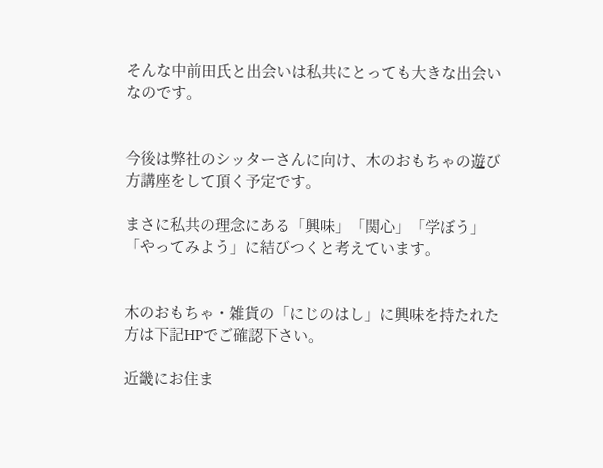そんな中前田氏と出会いは私共にとっても大きな出会いなのです。


今後は弊社のシッターさんに向け、木のおもちゃの遊び方講座をして頂く予定です。

まさに私共の理念にある「興味」「関心」「学ぼう」「やってみよう」に結びつくと考えています。


木のおもちゃ・雑貨の「にじのはし」に興味を持たれた方は下記HPでご確認下さい。

近畿にお住ま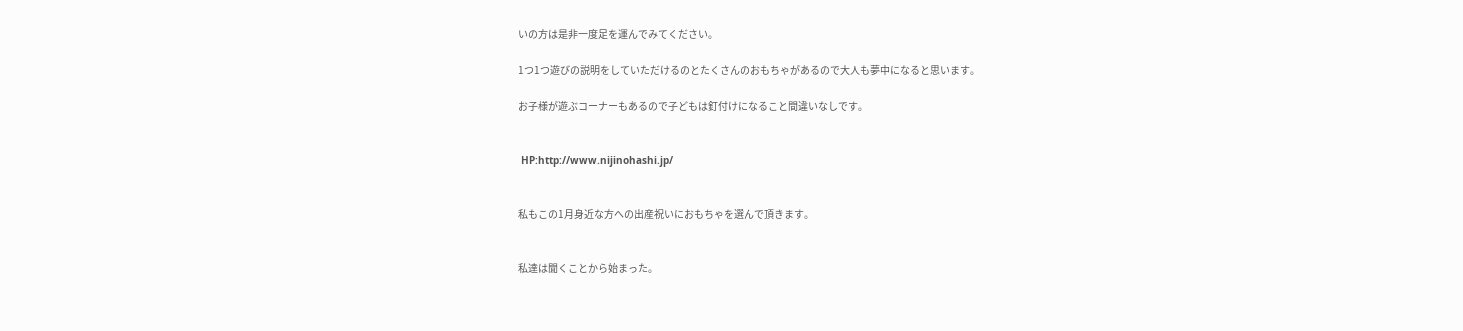いの方は是非一度足を運んでみてください。

1つ1つ遊びの説明をしていただけるのとたくさんのおもちゃがあるので大人も夢中になると思います。

お子様が遊ぶコーナーもあるので子どもは釘付けになること間違いなしです。


 HP:http://www.nijinohashi.jp/


私もこの1月身近な方への出産祝いにおもちゃを選んで頂きます。


私達は聞くことから始まった。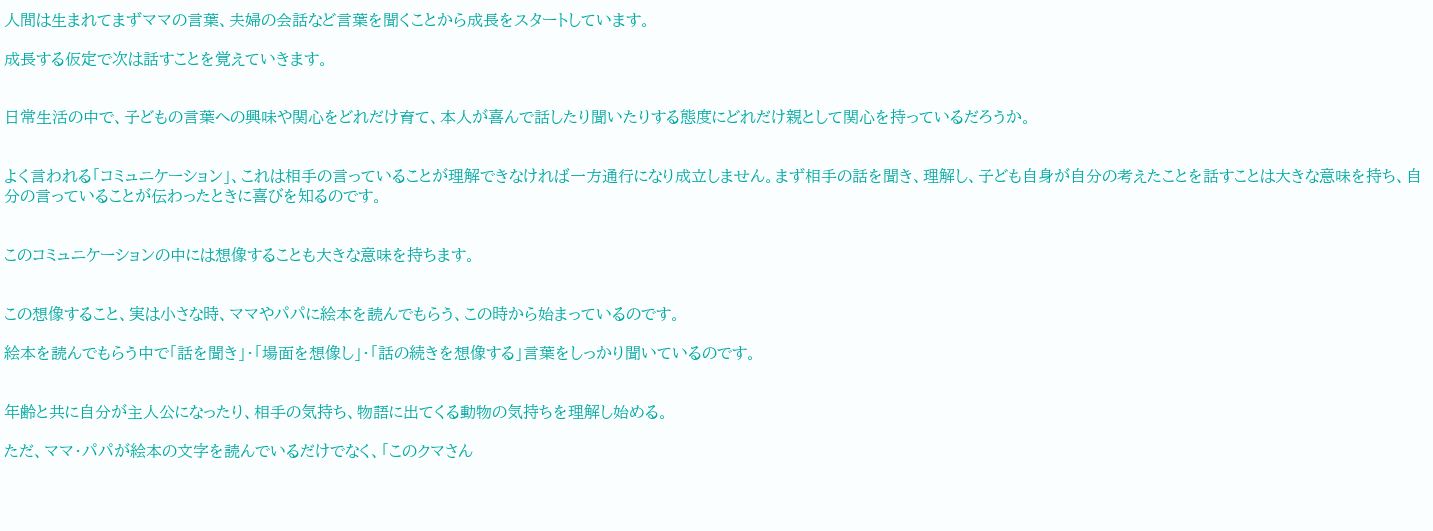人間は生まれてまずママの言葉、夫婦の会話など言葉を聞くことから成長をスタートしています。

成長する仮定で次は話すことを覚えていきます。


日常生活の中で、子どもの言葉への興味や関心をどれだけ育て、本人が喜んで話したり聞いたりする態度にどれだけ親として関心を持っているだろうか。


よく言われる「コミュニケーション」、これは相手の言っていることが理解できなければ一方通行になり成立しません。まず相手の話を聞き、理解し、子ども自身が自分の考えたことを話すことは大きな意味を持ち、自分の言っていることが伝わったときに喜びを知るのです。


このコミュニケーションの中には想像することも大きな意味を持ちます。


この想像すること、実は小さな時、ママやパパに絵本を読んでもらう、この時から始まっているのです。

絵本を読んでもらう中で「話を聞き」・「場面を想像し」・「話の続きを想像する」言葉をしっかり聞いているのです。


年齢と共に自分が主人公になったり、相手の気持ち、物語に出てくる動物の気持ちを理解し始める。

ただ、ママ・パパが絵本の文字を読んでいるだけでなく、「このクマさん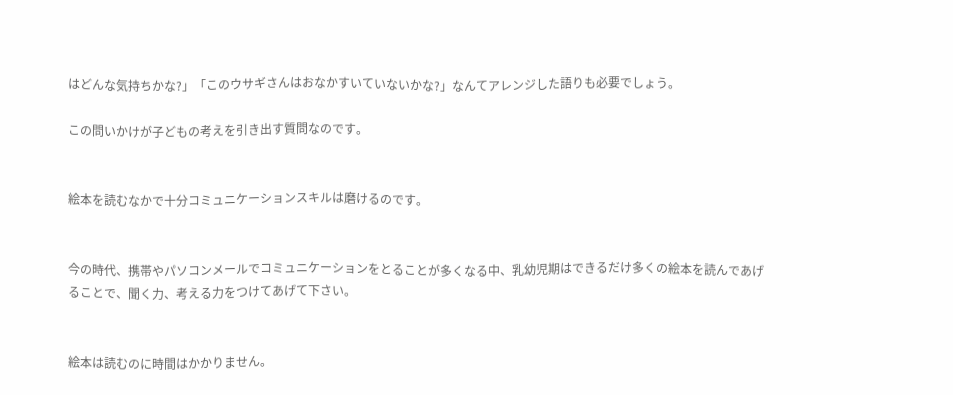はどんな気持ちかな?」「このウサギさんはおなかすいていないかな?」なんてアレンジした語りも必要でしょう。

この問いかけが子どもの考えを引き出す質問なのです。


絵本を読むなかで十分コミュニケーションスキルは磨けるのです。


今の時代、携帯やパソコンメールでコミュニケーションをとることが多くなる中、乳幼児期はできるだけ多くの絵本を読んであげることで、聞く力、考える力をつけてあげて下さい。


絵本は読むのに時間はかかりません。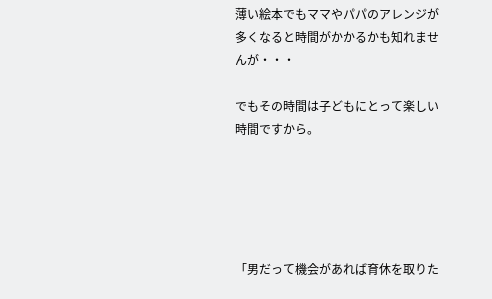薄い絵本でもママやパパのアレンジが多くなると時間がかかるかも知れませんが・・・

でもその時間は子どもにとって楽しい時間ですから。





「男だって機会があれば育休を取りた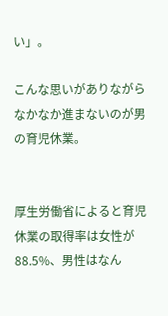い」。

こんな思いがありながらなかなか進まないのが男の育児休業。


厚生労働省によると育児休業の取得率は女性が88.5%、男性はなん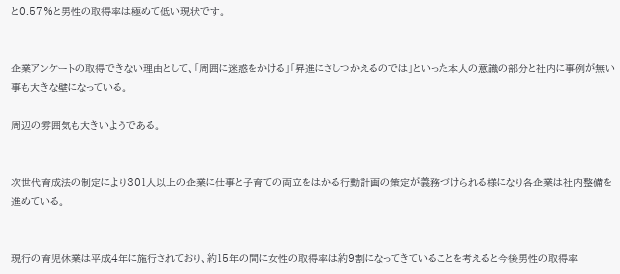と0.57%と男性の取得率は極めて低い現状です。


企業アンケートの取得できない理由として、「周囲に迷惑をかける」「昇進にさしつかえるのでは」といった本人の意識の部分と社内に事例が無い事も大きな壁になっている。

周辺の雰囲気も大きいようである。


次世代育成法の制定により301人以上の企業に仕事と子育ての両立をはかる行動計画の策定が義務づけられる様になり各企業は社内整備を進めている。


現行の育児休業は平成4年に施行されており、約15年の間に女性の取得率は約9割になってきていることを考えると今後男性の取得率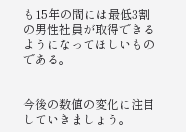も15年の間には最低3割の男性社員が取得できるようになってほしいものである。


今後の数値の変化に注目していきましょう。